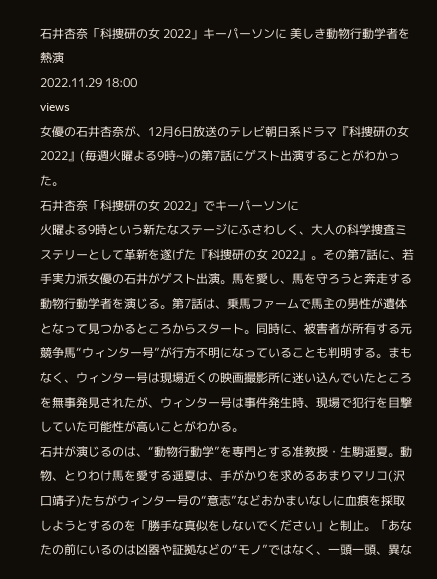石井杏奈「科捜研の女 2022」キーパーソンに 美しき動物行動学者を熱演
2022.11.29 18:00
views
女優の石井杏奈が、12月6日放送のテレビ朝日系ドラマ『科捜研の女 2022』(毎週火曜よる9時~)の第7話にゲスト出演することがわかった。
石井杏奈「科捜研の女 2022」でキーパーソンに
火曜よる9時という新たなステージにふさわしく、大人の科学捜査ミステリーとして革新を遂げた『科捜研の女 2022』。その第7話に、若手実力派女優の石井がゲスト出演。馬を愛し、馬を守ろうと奔走する動物行動学者を演じる。第7話は、乗馬ファームで馬主の男性が遺体となって見つかるところからスタート。同時に、被害者が所有する元競争馬“ウィンター号”が行方不明になっていることも判明する。まもなく、ウィンター号は現場近くの映画撮影所に迷い込んでいたところを無事発見されたが、ウィンター号は事件発生時、現場で犯行を目撃していた可能性が高いことがわかる。
石井が演じるのは、“動物行動学”を専門とする准教授・生駒遥夏。動物、とりわけ馬を愛する遥夏は、手がかりを求めるあまりマリコ(沢口靖子)たちがウィンター号の“意志”などおかまいなしに血痕を採取しようとするのを「勝手な真似をしないでください」と制止。「あなたの前にいるのは凶器や証拠などの“モノ”ではなく、一頭一頭、異な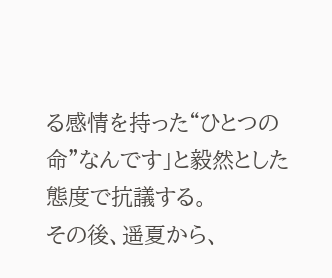る感情を持った“ひとつの命”なんです」と毅然とした態度で抗議する。
その後、遥夏から、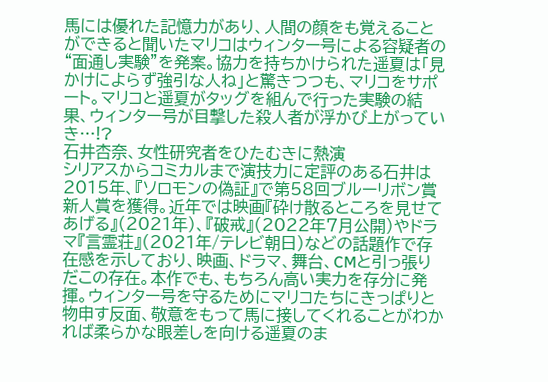馬には優れた記憶力があり、人間の顔をも覚えることができると聞いたマリコはウィンター号による容疑者の“面通し実験”を発案。協力を持ちかけられた遥夏は「見かけによらず強引な人ね」と驚きつつも、マリコをサポート。マリコと遥夏がタッグを組んで行った実験の結果、ウィンター号が目撃した殺人者が浮かび上がっていき…!?
石井杏奈、女性研究者をひたむきに熱演
シリアスからコミカルまで演技力に定評のある石井は2015年、『ソロモンの偽証』で第58回ブルーリボン賞新人賞を獲得。近年では映画『砕け散るところを見せてあげる』(2021年)、『破戒』(2022年7月公開)やドラマ『言霊荘』(2021年/テレビ朝日)などの話題作で存在感を示しており、映画、ドラマ、舞台、CMと引っ張りだこの存在。本作でも、もちろん高い実力を存分に発揮。ウィンター号を守るためにマリコたちにきっぱりと物申す反面、敬意をもって馬に接してくれることがわかれば柔らかな眼差しを向ける遥夏のま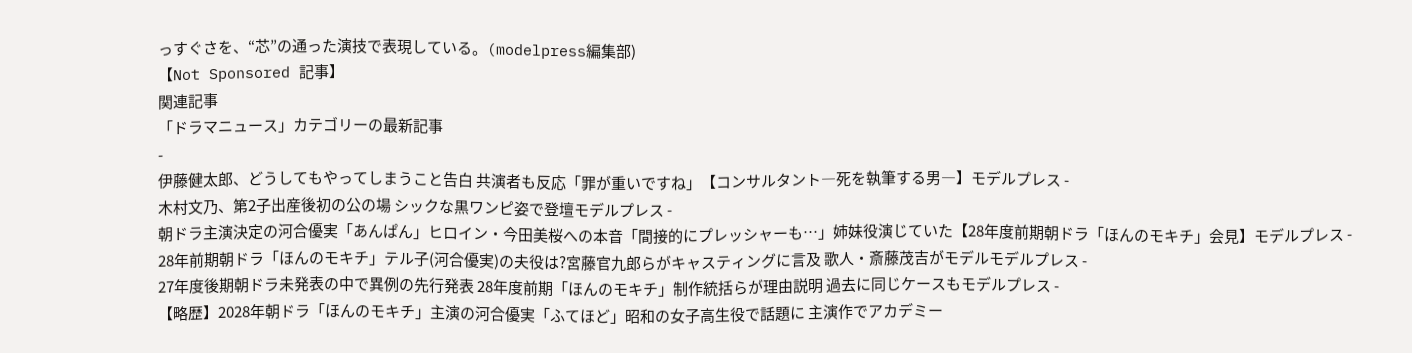っすぐさを、“芯”の通った演技で表現している。(modelpress編集部)
【Not Sponsored 記事】
関連記事
「ドラマニュース」カテゴリーの最新記事
-
伊藤健太郎、どうしてもやってしまうこと告白 共演者も反応「罪が重いですね」【コンサルタント―死を執筆する男―】モデルプレス -
木村文乃、第2子出産後初の公の場 シックな黒ワンピ姿で登壇モデルプレス -
朝ドラ主演決定の河合優実「あんぱん」ヒロイン・今田美桜への本音「間接的にプレッシャーも…」姉妹役演じていた【28年度前期朝ドラ「ほんのモキチ」会見】モデルプレス -
28年前期朝ドラ「ほんのモキチ」テル子(河合優実)の夫役は?宮藤官九郎らがキャスティングに言及 歌人・斎藤茂吉がモデルモデルプレス -
27年度後期朝ドラ未発表の中で異例の先行発表 28年度前期「ほんのモキチ」制作統括らが理由説明 過去に同じケースもモデルプレス -
【略歴】2028年朝ドラ「ほんのモキチ」主演の河合優実「ふてほど」昭和の女子高生役で話題に 主演作でアカデミー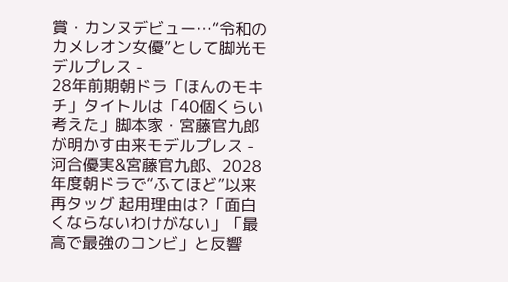賞・カンヌデビュー…“令和のカメレオン女優”として脚光モデルプレス -
28年前期朝ドラ「ほんのモキチ」タイトルは「40個くらい考えた」脚本家・宮藤官九郎が明かす由来モデルプレス -
河合優実&宮藤官九郎、2028年度朝ドラで“ふてほど”以来再タッグ 起用理由は?「面白くならないわけがない」「最高で最強のコンビ」と反響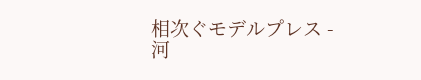相次ぐモデルプレス -
河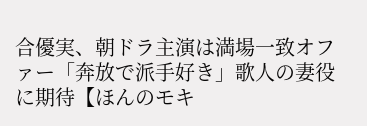合優実、朝ドラ主演は満場一致オファー「奔放で派手好き」歌人の妻役に期待【ほんのモキ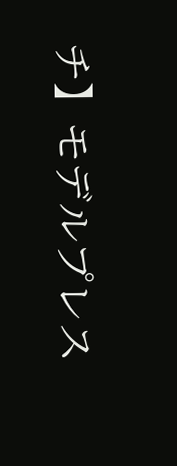チ】モデルプレス